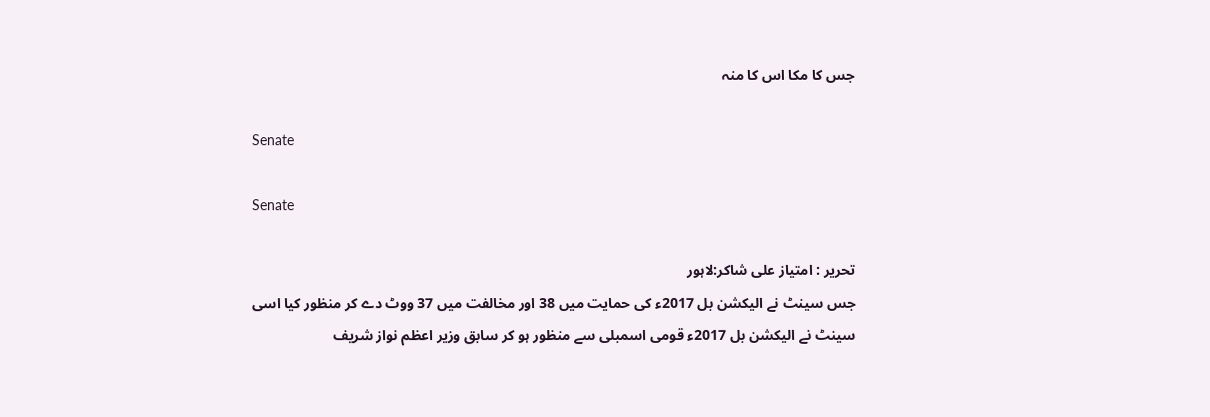جس کا مکا اس کا منہ

Senate

Senate

تحریر : امتیاز علی شاکر:لاہور
جس سینٹ نے الیکشن بل 2017ء کی حمایت میں 38 اور مخالفت میں 37 ووٹ دے کر منظور کیا اسی سینٹ نے الیکشن بل 2017ء قومی اسمبلی سے منظور ہو کر سابق وزیر اعظم نواز شریف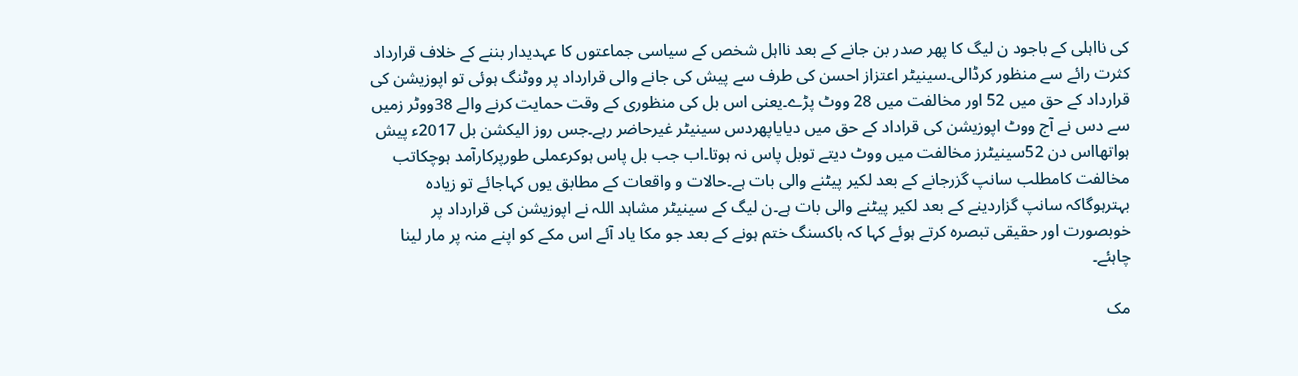کی نااہلی کے باجود ن لیگ کا پھر صدر بن جانے کے بعد نااہل شخص کے سیاسی جماعتوں کا عہدیدار بننے کے خلاف قرارداد کثرت رائے سے منظور کرڈالی۔سینیٹر اعتزاز احسن کی طرف سے پیش کی جانے والی قرارداد پر ووٹنگ ہوئی تو اپوزیشن کی قرارداد کے حق میں 52 اور مخالفت میں 28 ووٹ پڑے۔یعنی اس بل کی منظوری کے وقت حمایت کرنے والے 38ووٹر زمیں سے دس نے آج ووٹ اپوزیشن کی قراداد کے حق میں دیایاپھردس سینیٹر غیرحاضر رہے۔جس روز الیکشن بل 2017ء پیش ہواتھااس دن 52سینیٹرز مخالفت میں ووٹ دیتے توبل پاس نہ ہوتا۔اب جب بل پاس ہوکرعملی طورپرکارآمد ہوچکاتب مخالفت کامطلب سانپ گزرجانے کے بعد لکیر پیٹنے والی بات ہے۔حالات و واقعات کے مطابق یوں کہاجائے تو زیادہ بہترہوگاکہ سانپ گزاردینے کے بعد لکیر پیٹنے والی بات ہے۔ن لیگ کے سینیٹر مشاہد اللہ نے اپوزیشن کی قرارداد پر خوبصورت اور حقیقی تبصرہ کرتے ہوئے کہا کہ باکسنگ ختم ہونے کے بعد جو مکا یاد آئے اس مکے کو اپنے منہ پر مار لینا چاہئے۔

مک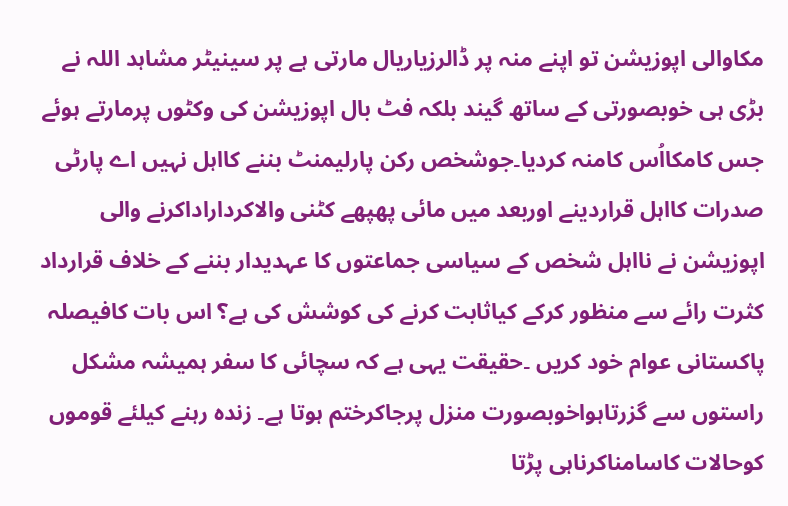مکاوالی اپوزیشن تو اپنے منہ پر ڈالرزیاریال مارتی ہے پر سینیٹر مشاہد اللہ نے بڑی ہی خوبصورتی کے ساتھ گیند بلکہ فٹ بال اپوزیشن کی وکٹوں پرمارتے ہوئے جس کامکااُس کامنہ کردیا۔جوشخص رکن پارلیمنٹ بننے کااہل نہیں اے پارٹی صدرات کااہل قراردینے اوربعد میں مائی پھپھے کٹنی والاکرداراداکرنے والی اپوزیشن نے نااہل شخص کے سیاسی جماعتوں کا عہدیدار بننے کے خلاف قرارداد کثرت رائے سے منظور کرکے کیاثابت کرنے کی کوشش کی ہے؟ اس بات کافیصلہ پاکستانی عوام خود کریں ۔حقیقت یہی ہے کہ سچائی کا سفر ہمیشہ مشکل راستوں سے گزرتاہواخوبصورت منزل پرجاکرختم ہوتا ہے۔ زندہ رہنے کیلئے قوموں کوحالات کاسامناکرناہی پڑتا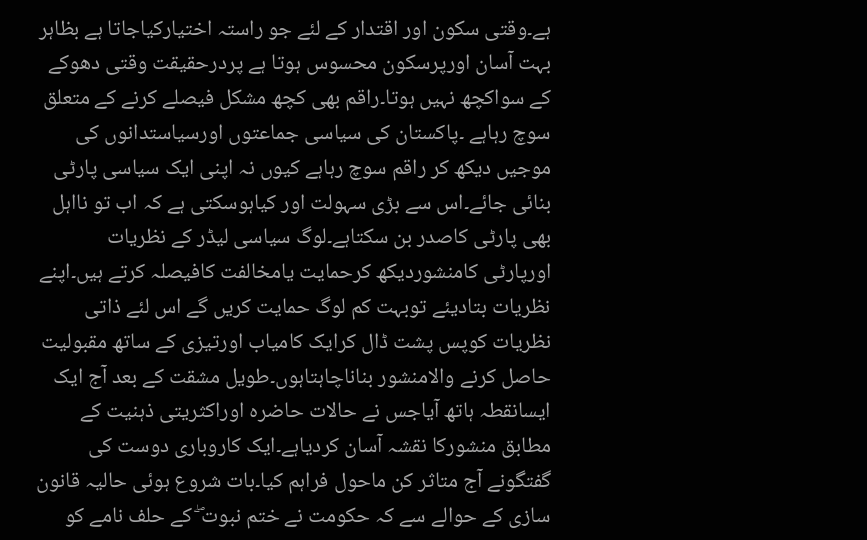ہے۔وقتی سکون اور اقتدار کے لئے جو راستہ اختیارکیاجاتا ہے بظاہر بہت آسان اورپرسکون محسوس ہوتا ہے پردرحقیقت وقتی دھوکے کے سواکچھ نہیں ہوتا۔راقم بھی کچھ مشکل فیصلے کرنے کے متعلق سوچ رہاہے ۔پاکستان کی سیاسی جماعتوں اورسیاستدانوں کی موجیں دیکھ کر راقم سوچ رہاہے کیوں نہ اپنی ایک سیاسی پارٹی بنائی جائے۔اس سے بڑی سہولت اور کیاہوسکتی ہے کہ اب تو نااہل بھی پارٹی کاصدر بن سکتاہے۔لوگ سیاسی لیڈر کے نظریات اورپارٹی کامنشوردیکھ کرحمایت یامخالفت کافیصلہ کرتے ہیں۔اپنے نظریات بتادیئے توبہت کم لوگ حمایت کریں گے اس لئے ذاتی نظریات کوپس پشت ڈال کرایک کامیاب اورتیزی کے ساتھ مقبولیت حاصل کرنے والامنشور بناناچاہتاہوں۔طویل مشقت کے بعد آج ایک ایسانقطہ ہاتھ آیاجس نے حالات حاضرہ اوراکثریتی ذہنیت کے مطابق منشورکا نقشہ آسان کردیاہے۔ایک کاروباری دوست کی گفتگونے آج متاثر کن ماحول فراہم کیا۔بات شروع ہوئی حالیہ قانون سازی کے حوالے سے کہ حکومت نے ختم نبوت ۖ کے حلف نامے کو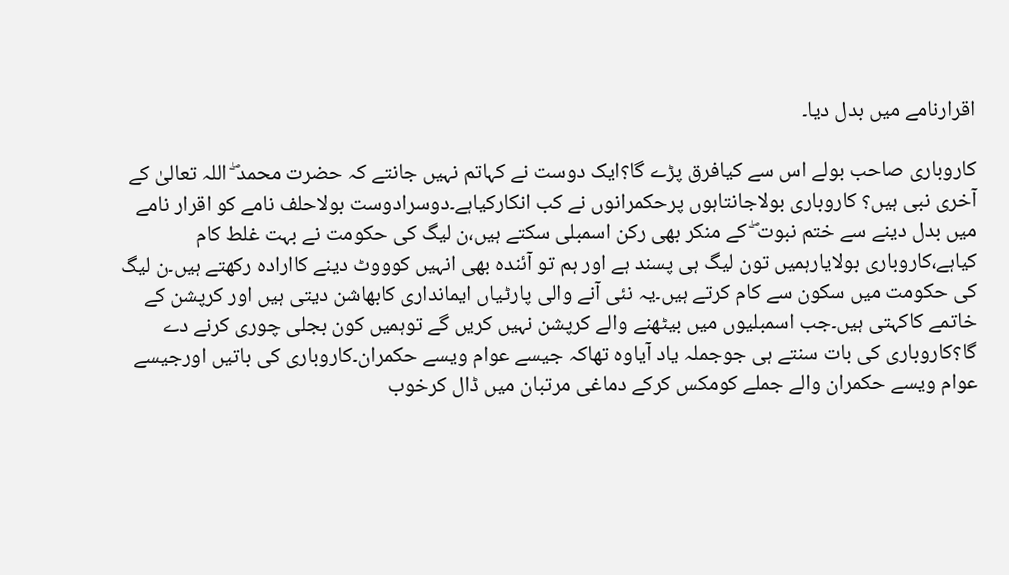اقرارنامے میں بدل دیا۔

کاروباری صاحب بولے اس سے کیافرق پڑے گا؟ایک دوست نے کہاتم نہیں جانتے کہ حضرت محمد ۖ اللہ تعالیٰ کے آخری نبی ہیں؟ کاروباری بولاجانتاہوں پرحکمرانوں نے کب انکارکیاہے۔دوسرادوست بولاحلف نامے کو اقرار نامے میں بدل دینے سے ختم نبوت ۖ کے منکر بھی رکن اسمبلی سکتے ہیں،ن لیگ کی حکومت نے بہت غلط کام کیاہے،کاروباری بولایارہمیں تون لیگ ہی پسند ہے اور ہم تو آئندہ بھی انہیں کوووٹ دینے کاارادہ رکھتے ہیں۔ن لیگ کی حکومت میں سکون سے کام کرتے ہیں۔یہ نئی آنے والی پارٹیاں ایمانداری کابھاشن دیتی ہیں اور کرپشن کے خاتمے کاکہتی ہیں۔جب اسمبلیوں میں بیٹھنے والے کرپشن نہیں کریں گے توہمیں کون بجلی چوری کرنے دے گا؟کاروباری کی بات سنتے ہی جوجملہ یاد آیاوہ تھاکہ جیسے عوام ویسے حکمران۔کاروباری کی باتیں اورجیسے عوام ویسے حکمران والے جملے کومکس کرکے دماغی مرتبان میں ڈال کرخوب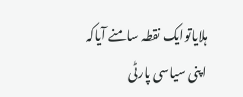ہلایاتوایک نقطہ سامنے آیاکہ اپنی سیاسی پارٹی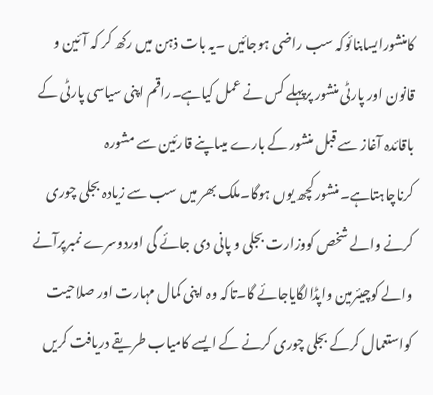کامنشورایسابنائوکہ سب راضی ہوجائیں ۔یہ بات ذہن میں رکھ کر کہ آئین و قانون اور پارٹی منشور پرپہلے کس نے عمل کیاہے۔راقم اپنی سیاسی پارٹی کے باقائدہ آغاز سے قبل منشور کے بارے میںاپنے قارئین سے مشورہ کرناچاہتاہے۔منشور کچھ یوں ہوگا۔ملک بھر میں سب سے زیادہ بجلی چوری کرنے والے شخص کووزارت بجلی و پانی دی جائے گی اوردوسرے نمبرپرآنے والے کوچیئرمین واپڈالگایاجائے گا۔تاکہ وہ اپنی کمال مہارت اور صلاحیت کواستعمال کرکے بجلی چوری کرنے کے ایسے کامیاب طریقے دریافت کریں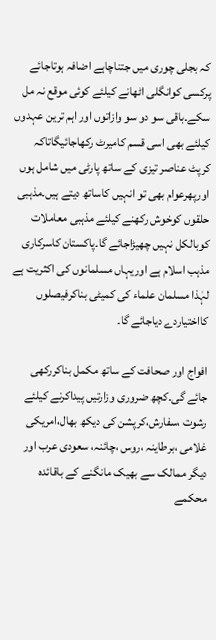کہ بجلی چوری میں جتناچاہے اضافہ ہوتاجائے پرکسی کوانگلی اٹھانے کیلئے کوئی موقع نہ مل سکے۔باقی سو دو سو وازاتوں اور اہم ترین عہدوں کیلئے بھی اسی قسم کامیرٹ رکھاجائیگاتاکہ کرپٹ عناصر تیزی کے ساتھ پارٹی میں شامل ہوں اورپھرعوام بھی تو انہیں کاساتھ دیتے ہیں۔مذہبی حلقوں کوخوش رکھنے کیلئے مذہبی معاملات کوبالکل نہیں چھیڑاجائے گا۔پاکستان کاسرکاری مذہب اسلام ہے اوریہاں مسلمانوں کی اکثریت ہے لہٰذا مسلمان علماء کی کمیٹی بناکرفیصلوں کااختیاردے دیاجائے گا۔

افواج اور صحافت کے ساتھ مکمل بناکررکھی جائے گی۔کچھ ضروری وزارتیں پیداکرنے کیلئے رشوت ،سفارش،کرپشن کی دیکھ بھال،امریکی غلامی ،برطاینہ ،روس ،چائنہ، سعودی عرب اور دیگر ممالک سے بھیک مانگنے کے باقائدہ محکمے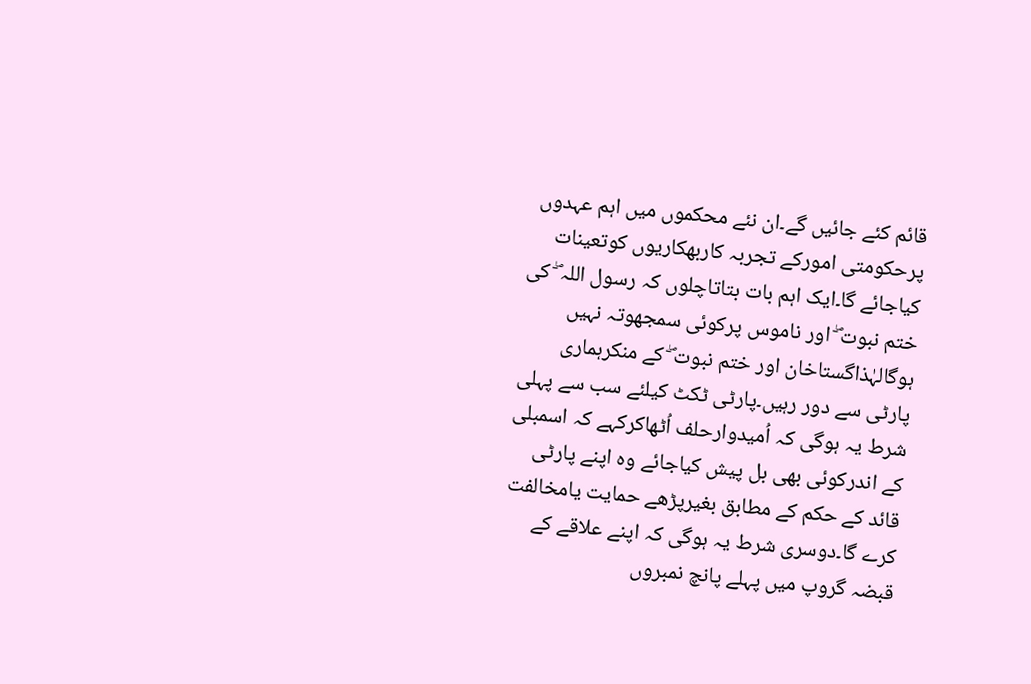قائم کئے جائیں گے۔ان نئے محکموں میں اہم عہدوں پرحکومتی امورکے تجربہ کاربھکاریوں کوتعینات کیاجائے گا۔ایک اہم بات بتاتاچلوں کہ رسول اللہ ۖ کی ختم نبوت ۖ اور ناموس پرکوئی سمجھوتہ نہیں ہوگالہٰذاگستاخان اور ختم نبوت ۖ کے منکرہماری پارٹی سے دور رہیں۔پارٹی ٹکٹ کیلئے سب سے پہلی شرط یہ ہوگی کہ اُمیدوارحلف اُٹھاکرکہے کہ اسمبلی کے اندرکوئی بھی بل پیش کیاجائے وہ اپنے پارٹی قائد کے حکم کے مطابق بغیرپڑھے حمایت یامخالفت کرے گا۔دوسری شرط یہ ہوگی کہ اپنے علاقے کے قبضہ گروپ میں پہلے پانچ نمبروں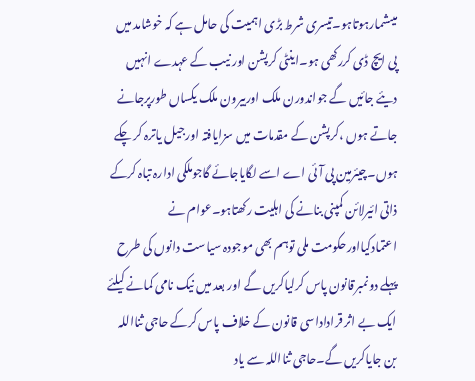میںشمارہوتاہو۔تیسری شرط بڑی اہمیت کی حامل ہے کہ خوشامد میں پی ایچ ڈی کررکھی ہو۔اینٹی کرپشن اور نیب کے عہدے انہیں دیئے جائیں گے جواندورن ملک اوربیرون ملک یکساں طورپرجانے جاتے ہوں ،کرپشن کے مقدمات میں سزایافتہ اورجیل یاترہ کر چکے ہوں۔چیئرمین پی آئی اے اسے لگایاجائے گاجوملکی ادارہ تباہ کرکے ذاتی ائیرلائن کمپنی بنانے کی اہلیت رکھتاہو۔عوام نے اعتمادکیااورحکومت ملی توہم بھی موجودہ سیاست دانوں کی طرح پہلے دونمبرقانون پاس کرلیاکریں گے اور بعد میں نیک نامی کمانے کیلئے ایک بے اثر قراداداسی قانون کے خلاف پاس کرکے حاجی ثنااللہ بن جایاکریں گے۔حاجی ثنااللہ سے یاد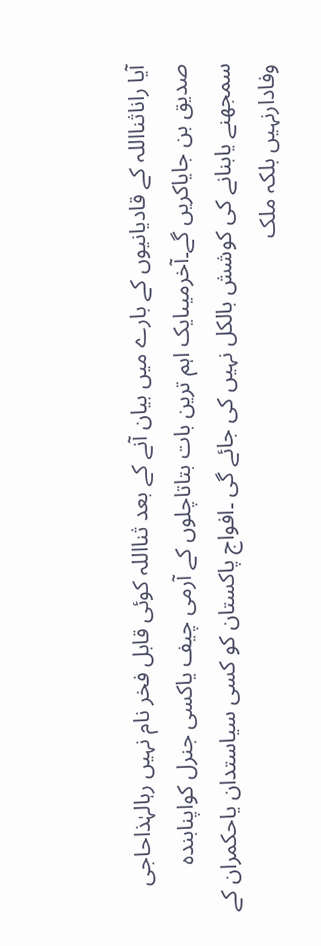آیا راناثنااللہ کے قادیانیوں کے بارے میں بیان آنے کے بعد ثنااللہ کوئی قابل فخر نام نہیں رہالہٰذاحاجی صدیق بن جایاکریں گے۔آخرمیںایک اہم ترین بات بتاتاچلوں کے آرمی چیف یاکسی جنرل کواپنابندہ سمجھنے یابنانے کی کوشش بالکل نہیں کی جائے گی ۔افواج پاکستان کو کسی سیاستدان یاحکمران کے وفادارنہیں بلکہ ملک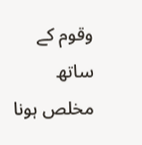وقوم کے ساتھ مخلص ہونا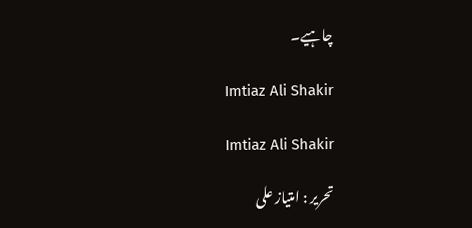چاہیے۔

Imtiaz Ali Shakir

Imtiaz Ali Shakir

تحریر : امتیاز علی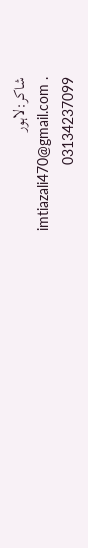شاکر:لاہور
imtiazali470@gmail.com .
03134237099